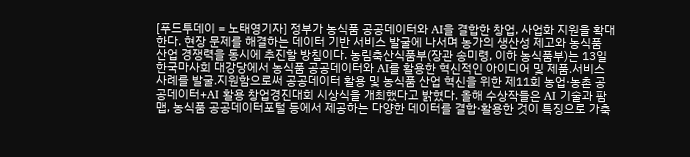[푸드투데이 = 노태영기자] 정부가 농식품 공공데이터와 AI을 결합한 창업, 사업화 지원을 확대한다. 현장 문제를 해결하는 데이터 기반 서비스 발굴에 나서며 농가의 생산성 제고와 농식품 산업 경쟁력을 동시에 추진할 방침이다. 농림축산식품부(장관 송미령, 이하 농식품부)는 13일 한국마사회 대강당에서 농식품 공공데이터와 AI를 활용한 혁신적인 아이디어 및 제품․서비스 사례를 발굴․지원함으로써 공공데이터 활용 및 농식품 산업 혁신을 위한 제11회 농업·농촌 공공데이터+AI 활용 창업경진대회 시상식을 개최했다고 밝혔다. 올해 수상작들은 AI 기술과 팜맵, 농식품 공공데이터포털 등에서 제공하는 다양한 데이터를 결합·활용한 것이 특징으로 가축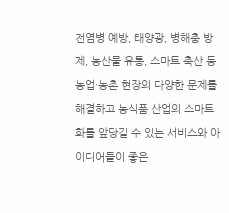전염병 예방, 태양광, 병해충 방제, 농산물 유통, 스마트 축산 등 농업·농촌 현장의 다양한 문제를 해결하고 농식품 산업의 스마트화를 앞당길 수 있는 서비스와 아이디어들이 좋은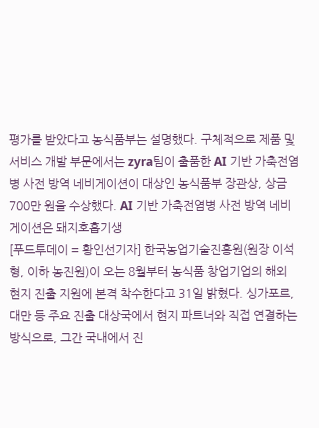평가를 받았다고 농식품부는 설명했다. 구체적으로 제품 및 서비스 개발 부문에서는 zyra팀이 출품한 AI 기반 가축전염병 사전 방역 네비게이션이 대상인 농식품부 장관상, 상금 700만 원을 수상했다. AI 기반 가축전염병 사전 방역 네비게이션은 돼지호흡기생
[푸드투데이 = 황인선기자] 한국농업기술진흥원(원장 이석형, 이하 농진원)이 오는 8월부터 농식품 창업기업의 해외 현지 진출 지원에 본격 착수한다고 31일 밝혔다. 싱가포르, 대만 등 주요 진출 대상국에서 현지 파트너와 직접 연결하는 방식으로, 그간 국내에서 진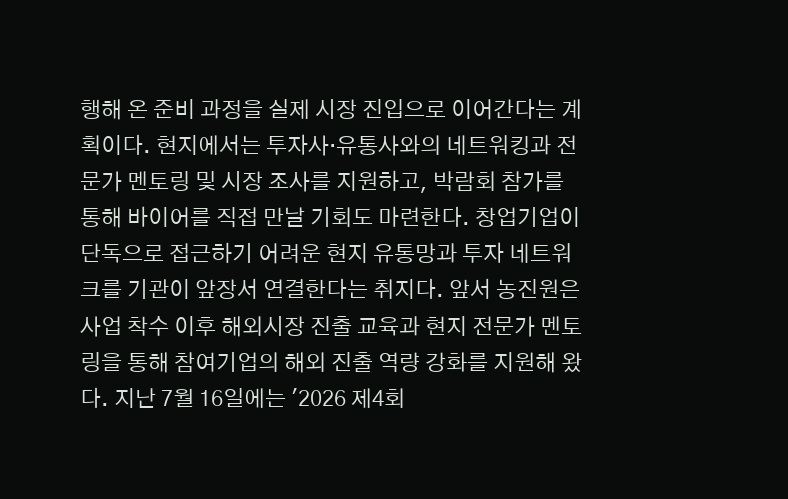행해 온 준비 과정을 실제 시장 진입으로 이어간다는 계획이다. 현지에서는 투자사·유통사와의 네트워킹과 전문가 멘토링 및 시장 조사를 지원하고, 박람회 참가를 통해 바이어를 직접 만날 기회도 마련한다. 창업기업이 단독으로 접근하기 어려운 현지 유통망과 투자 네트워크를 기관이 앞장서 연결한다는 취지다. 앞서 농진원은 사업 착수 이후 해외시장 진출 교육과 현지 전문가 멘토링을 통해 참여기업의 해외 진출 역량 강화를 지원해 왔다. 지난 7월 16일에는 '2026 제4회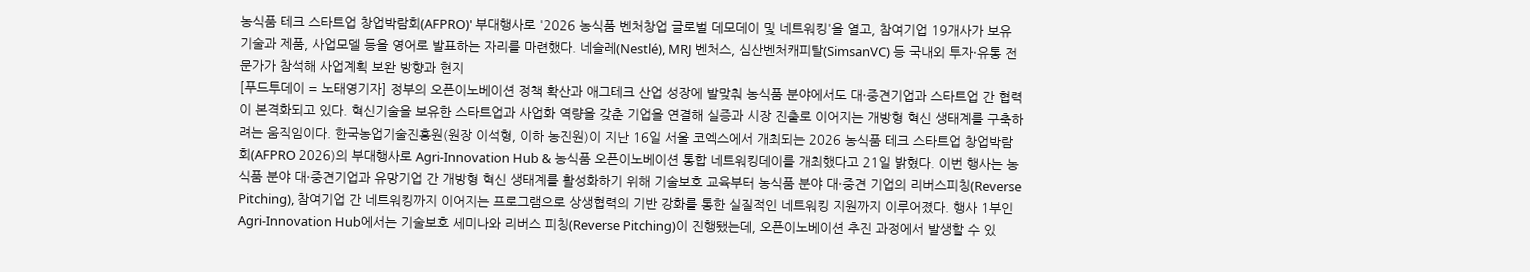농식품 테크 스타트업 창업박람회(AFPRO)' 부대행사로 '2026 농식품 벤처창업 글로벌 데모데이 및 네트워킹'을 열고, 참여기업 19개사가 보유 기술과 제품, 사업모델 등을 영어로 발표하는 자리를 마련했다. 네슬레(Nestlé), MRJ 벤처스, 심산벤처캐피탈(SimsanVC) 등 국내외 투자·유통 전문가가 참석해 사업계획 보완 방향과 현지
[푸드투데이 = 노태영기자] 정부의 오픈이노베이션 정책 확산과 애그테크 산업 성장에 발맞춰 농식품 분야에서도 대·중견기업과 스타트업 간 협력이 본격화되고 있다. 혁신기술을 보유한 스타트업과 사업화 역량을 갖춘 기업을 연결해 실증과 시장 진출로 이어지는 개방형 혁신 생태계를 구축하려는 움직임이다. 한국농업기술진흥원(원장 이석형, 이하 농진원)이 지난 16일 서울 코엑스에서 개최되는 2026 농식품 테크 스타트업 창업박람회(AFPRO 2026)의 부대행사로 Agri-Innovation Hub & 농식품 오픈이노베이션 통합 네트워킹데이를 개최했다고 21일 밝혔다. 이번 행사는 농식품 분야 대·중견기업과 유망기업 간 개방형 혁신 생태계를 활성화하기 위해 기술보호 교육부터 농식품 분야 대·중견 기업의 리버스피칭(Reverse Pitching), 참여기업 간 네트워킹까지 이어지는 프로그램으로 상생협력의 기반 강화를 통한 실질적인 네트워킹 지원까지 이루어졌다. 행사 1부인 Agri-Innovation Hub에서는 기술보호 세미나와 리버스 피칭(Reverse Pitching)이 진행됐는데, 오픈이노베이션 추진 과정에서 발생할 수 있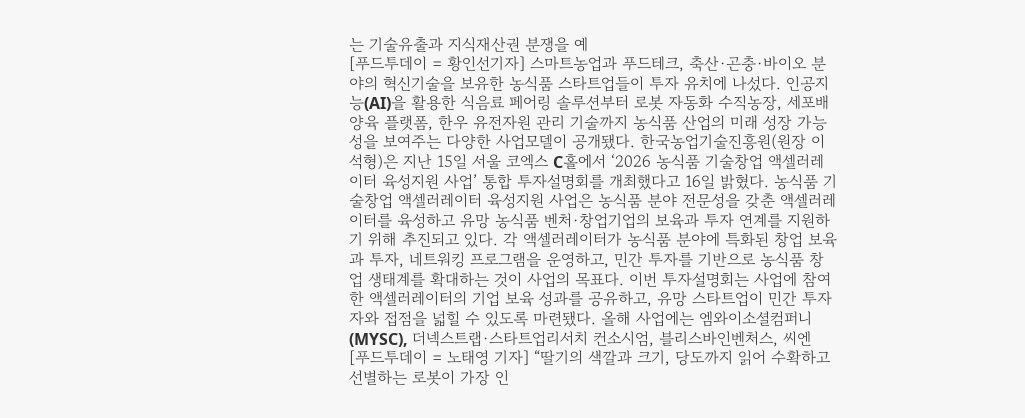는 기술유출과 지식재산권 분쟁을 예
[푸드투데이 = 황인선기자] 스마트농업과 푸드테크, 축산·곤충·바이오 분야의 혁신기술을 보유한 농식품 스타트업들이 투자 유치에 나섰다. 인공지능(AI)을 활용한 식음료 페어링 솔루션부터 로봇 자동화 수직농장, 세포배양육 플랫폼, 한우 유전자원 관리 기술까지 농식품 산업의 미래 성장 가능성을 보여주는 다양한 사업모델이 공개됐다. 한국농업기술진흥원(원장 이석형)은 지난 15일 서울 코엑스 C홀에서 ‘2026 농식품 기술창업 액셀러레이터 육성지원 사업’ 통합 투자설명회를 개최했다고 16일 밝혔다. 농식품 기술창업 액셀러레이터 육성지원 사업은 농식품 분야 전문성을 갖춘 액셀러레이터를 육성하고 유망 농식품 벤처·창업기업의 보육과 투자 연계를 지원하기 위해 추진되고 있다. 각 액셀러레이터가 농식품 분야에 특화된 창업 보육과 투자, 네트워킹 프로그램을 운영하고, 민간 투자를 기반으로 농식품 창업 생태계를 확대하는 것이 사업의 목표다. 이번 투자설명회는 사업에 참여한 액셀러레이터의 기업 보육 성과를 공유하고, 유망 스타트업이 민간 투자자와 접점을 넓힐 수 있도록 마련됐다. 올해 사업에는 엠와이소셜컴퍼니(MYSC), 더넥스트랩·스타트업리서치 컨소시엄, 블리스바인벤처스, 씨엔
[푸드투데이 = 노태영 기자] “딸기의 색깔과 크기, 당도까지 읽어 수확하고 선별하는 로봇이 가장 인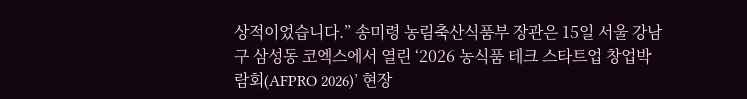상적이었습니다.” 송미령 농림축산식품부 장관은 15일 서울 강남구 삼성동 코엑스에서 열린 ‘2026 농식품 테크 스타트업 창업박람회(AFPRO 2026)’ 현장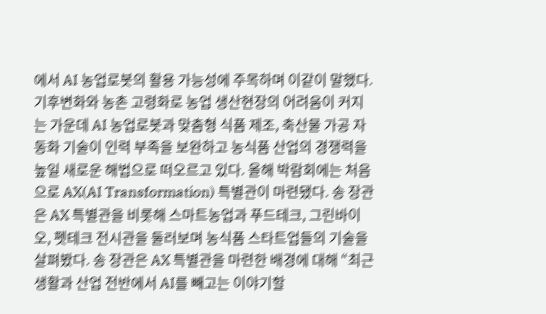에서 AI 농업로봇의 활용 가능성에 주목하며 이같이 말했다. 기후변화와 농촌 고령화로 농업 생산현장의 어려움이 커지는 가운데 AI 농업로봇과 맞춤형 식품 제조, 축산물 가공 자동화 기술이 인력 부족을 보완하고 농식품 산업의 경쟁력을 높일 새로운 해법으로 떠오르고 있다. 올해 박람회에는 처음으로 AX(AI Transformation) 특별관이 마련됐다. 송 장관은 AX 특별관을 비롯해 스마트농업과 푸드테크, 그린바이오, 펫테크 전시관을 둘러보며 농식품 스타트업들의 기술을 살펴봤다. 송 장관은 AX 특별관을 마련한 배경에 대해 “최근 생활과 산업 전반에서 AI를 빼고는 이야기할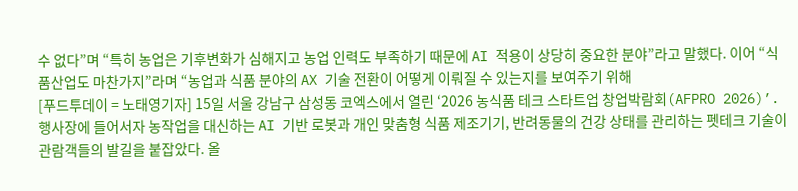수 없다”며 “특히 농업은 기후변화가 심해지고 농업 인력도 부족하기 때문에 AI 적용이 상당히 중요한 분야”라고 말했다. 이어 “식품산업도 마찬가지”라며 “농업과 식품 분야의 AX 기술 전환이 어떻게 이뤄질 수 있는지를 보여주기 위해
[푸드투데이 = 노태영기자] 15일 서울 강남구 삼성동 코엑스에서 열린 ‘2026 농식품 테크 스타트업 창업박람회(AFPRO 2026)’. 행사장에 들어서자 농작업을 대신하는 AI 기반 로봇과 개인 맞춤형 식품 제조기기, 반려동물의 건강 상태를 관리하는 펫테크 기술이 관람객들의 발길을 붙잡았다. 올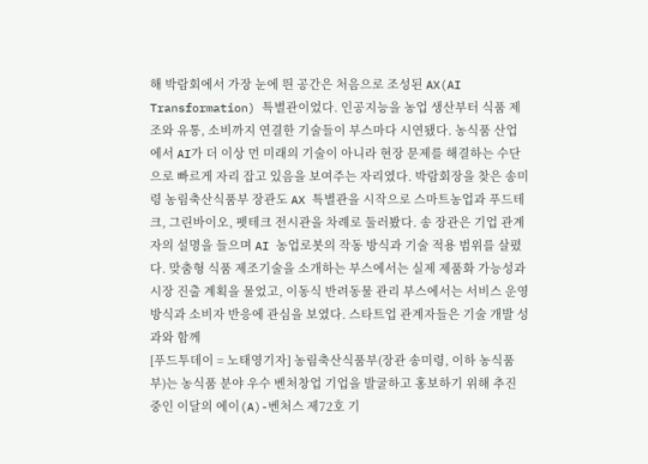해 박람회에서 가장 눈에 띈 공간은 처음으로 조성된 AX(AI Transformation) 특별관이었다. 인공지능을 농업 생산부터 식품 제조와 유통, 소비까지 연결한 기술들이 부스마다 시연됐다. 농식품 산업에서 AI가 더 이상 먼 미래의 기술이 아니라 현장 문제를 해결하는 수단으로 빠르게 자리 잡고 있음을 보여주는 자리였다. 박람회장을 찾은 송미령 농림축산식품부 장관도 AX 특별관을 시작으로 스마트농업과 푸드테크, 그린바이오, 펫테크 전시관을 차례로 둘러봤다. 송 장관은 기업 관계자의 설명을 들으며 AI 농업로봇의 작동 방식과 기술 적용 범위를 살폈다. 맞춤형 식품 제조기술을 소개하는 부스에서는 실제 제품화 가능성과 시장 진출 계획을 물었고, 이동식 반려동물 관리 부스에서는 서비스 운영 방식과 소비자 반응에 관심을 보였다. 스타트업 관계자들은 기술 개발 성과와 함께
[푸드투데이 = 노태영기자] 농림축산식품부(장관 송미령, 이하 농식품부)는 농식품 분야 우수 벤처창업 기업을 발굴하고 홍보하기 위해 추진 중인 이달의 에이(A)-벤처스 제72호 기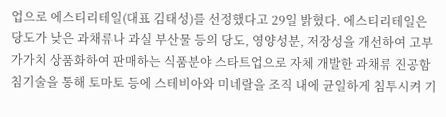업으로 에스티리테일(대표 김태성)를 선정했다고 29일 밝혔다. 에스티리테일은 당도가 낮은 과채류나 과실 부산물 등의 당도, 영양성분, 저장성을 개선하여 고부가가치 상품화하여 판매하는 식품분야 스타트업으로 자체 개발한 과채류 진공함침기술을 통해 토마토 등에 스테비아와 미네랄을 조직 내에 균일하게 침투시켜 기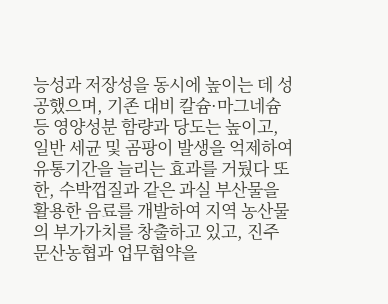능성과 저장성을 동시에 높이는 데 성공했으며, 기존 대비 칼슘·마그네슘 등 영양성분 함량과 당도는 높이고, 일반 세균 및 곰팡이 발생을 억제하여 유통기간을 늘리는 효과를 거뒀다 또한, 수박껍질과 같은 과실 부산물을 활용한 음료를 개발하여 지역 농산물의 부가가치를 창출하고 있고, 진주 문산농협과 업무협약을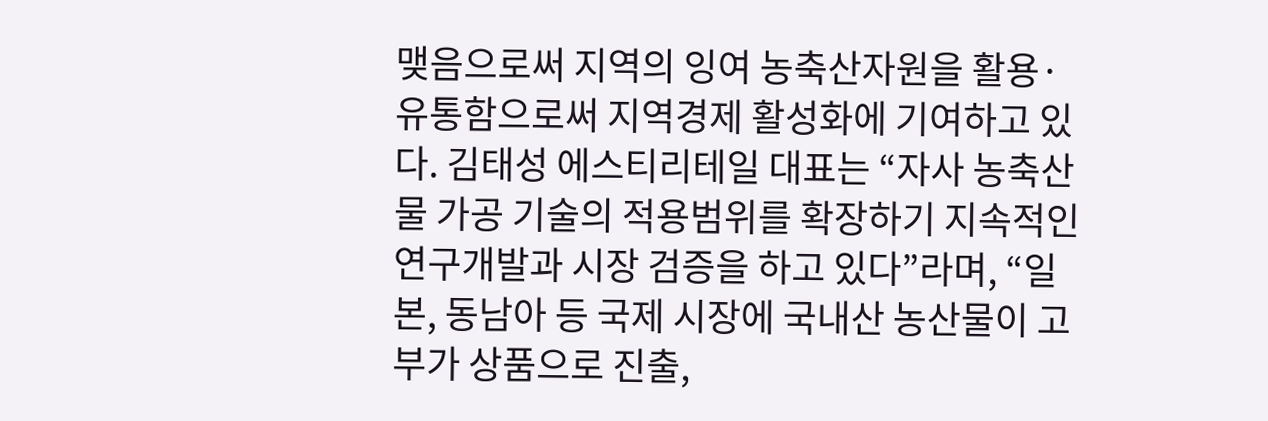맺음으로써 지역의 잉여 농축산자원을 활용·유통함으로써 지역경제 활성화에 기여하고 있다. 김태성 에스티리테일 대표는 “자사 농축산물 가공 기술의 적용범위를 확장하기 지속적인 연구개발과 시장 검증을 하고 있다”라며, “일본, 동남아 등 국제 시장에 국내산 농산물이 고부가 상품으로 진출,